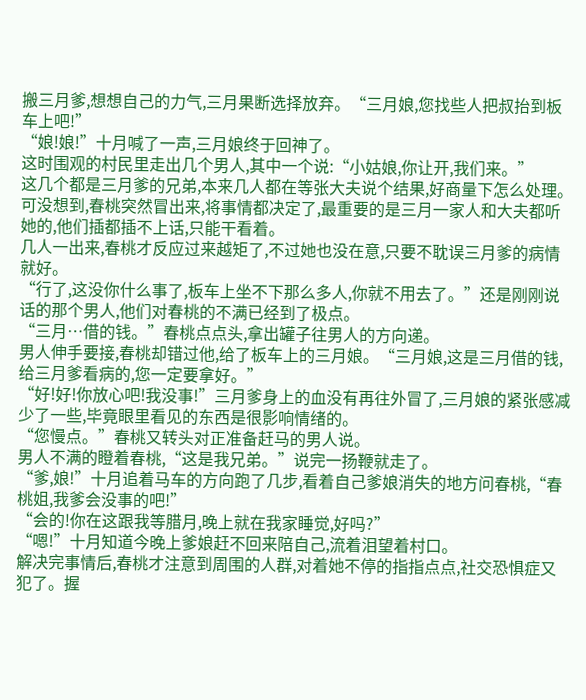搬三月爹,想想自己的力气,三月果断选择放弃。“三月娘,您找些人把叔抬到板车上吧!”
“娘!娘!”十月喊了一声,三月娘终于回神了。
这时围观的村民里走出几个男人,其中一个说:“小姑娘,你让开,我们来。”
这几个都是三月爹的兄弟,本来几人都在等张大夫说个结果,好商量下怎么处理。可没想到,春桃突然冒出来,将事情都决定了,最重要的是三月一家人和大夫都听她的,他们插都插不上话,只能干看着。
几人一出来,春桃才反应过来越矩了,不过她也没在意,只要不耽误三月爹的病情就好。
“行了,这没你什么事了,板车上坐不下那么多人,你就不用去了。”还是刚刚说话的那个男人,他们对春桃的不满已经到了极点。
“三月…借的钱。”春桃点点头,拿出罐子往男人的方向递。
男人伸手要接,春桃却错过他,给了板车上的三月娘。“三月娘,这是三月借的钱,给三月爹看病的,您一定要拿好。”
“好!好!你放心吧!我没事!”三月爹身上的血没有再往外冒了,三月娘的紧张感减少了一些,毕竟眼里看见的东西是很影响情绪的。
“您慢点。”春桃又转头对正准备赶马的男人说。
男人不满的瞪着春桃,“这是我兄弟。”说完一扬鞭就走了。
“爹,娘!”十月追着马车的方向跑了几步,看着自己爹娘消失的地方问春桃,“春桃姐,我爹会没事的吧!”
“会的!你在这跟我等腊月,晚上就在我家睡觉,好吗?”
“嗯!”十月知道今晚上爹娘赶不回来陪自己,流着泪望着村口。
解决完事情后,春桃才注意到周围的人群,对着她不停的指指点点,社交恐惧症又犯了。握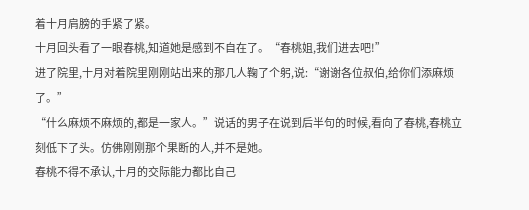着十月肩膀的手紧了紧。
十月回头看了一眼春桃,知道她是感到不自在了。“春桃姐,我们进去吧!”
进了院里,十月对着院里刚刚站出来的那几人鞠了个躬,说:“谢谢各位叔伯,给你们添麻烦了。”
“什么麻烦不麻烦的,都是一家人。”说话的男子在说到后半句的时候,看向了春桃,春桃立刻低下了头。仿佛刚刚那个果断的人,并不是她。
春桃不得不承认,十月的交际能力都比自己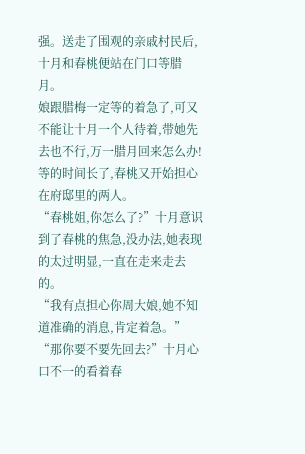强。送走了围观的亲戚村民后,十月和春桃便站在门口等腊月。
娘跟腊梅一定等的着急了,可又不能让十月一个人待着,带她先去也不行,万一腊月回来怎么办!等的时间长了,春桃又开始担心在府邸里的两人。
“春桃姐,你怎么了?”十月意识到了春桃的焦急,没办法,她表现的太过明显,一直在走来走去的。
“我有点担心你周大娘,她不知道准确的消息,肯定着急。”
“那你要不要先回去?”十月心口不一的看着春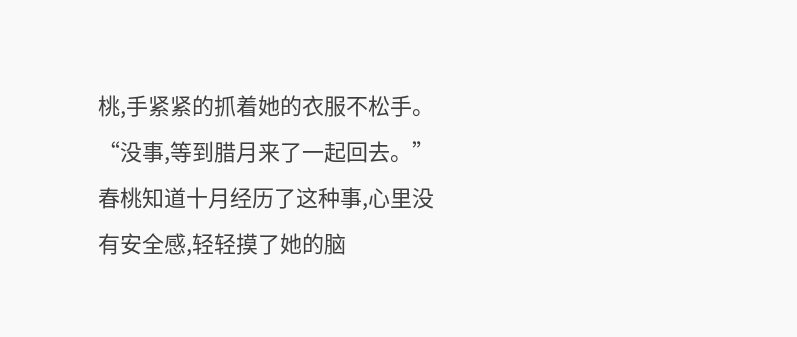桃,手紧紧的抓着她的衣服不松手。
“没事,等到腊月来了一起回去。”春桃知道十月经历了这种事,心里没有安全感,轻轻摸了她的脑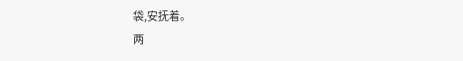袋,安抚着。
两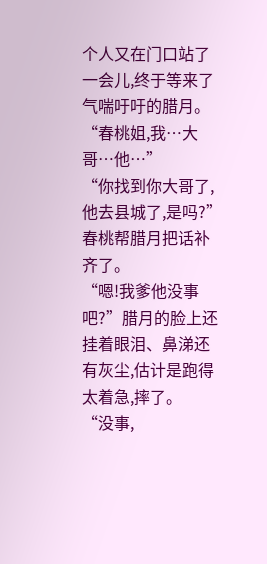个人又在门口站了一会儿,终于等来了气喘吁吁的腊月。“春桃姐,我…大哥…他…”
“你找到你大哥了,他去县城了,是吗?”春桃帮腊月把话补齐了。
“嗯!我爹他没事吧?”腊月的脸上还挂着眼泪、鼻涕还有灰尘,估计是跑得太着急,摔了。
“没事,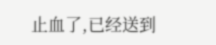止血了,已经送到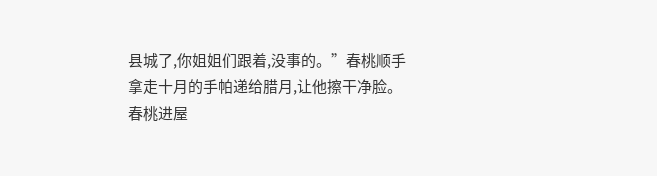县城了,你姐姐们跟着,没事的。”春桃顺手拿走十月的手帕递给腊月,让他擦干净脸。
春桃进屋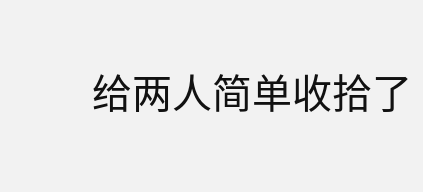给两人简单收拾了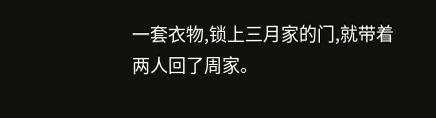一套衣物,锁上三月家的门,就带着两人回了周家。